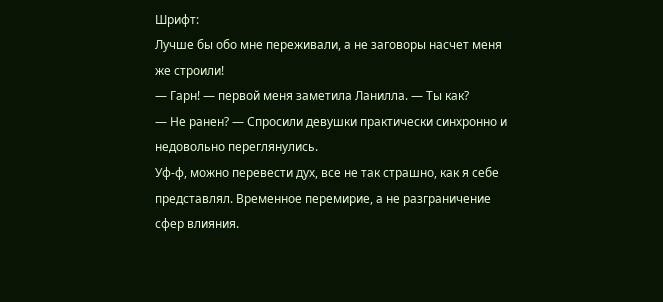Шрифт:
Лучше бы обо мне переживали, а не заговоры насчет меня же строили!
— Гарн! — первой меня заметила Ланилла. — Ты как?
— Не ранен? — Спросили девушки практически синхронно и недовольно переглянулись.
Уф-ф, можно перевести дух, все не так страшно, как я себе представлял. Временное перемирие, а не разграничение сфер влияния.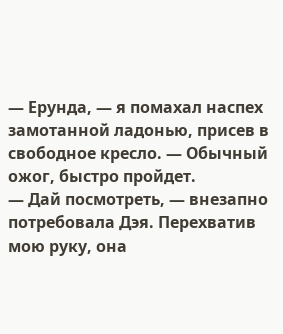— Ерунда, — я помахал наспех замотанной ладонью, присев в свободное кресло. — Обычный ожог, быстро пройдет.
— Дай посмотреть, — внезапно потребовала Дэя. Перехватив мою руку, она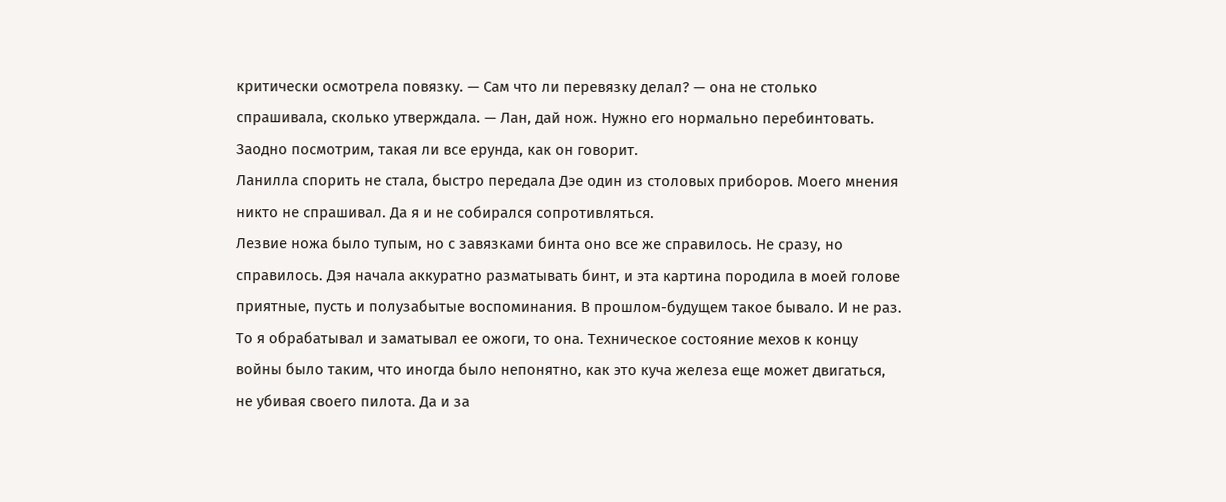критически осмотрела повязку. — Сам что ли перевязку делал? — она не столько спрашивала, сколько утверждала. — Лан, дай нож. Нужно его нормально перебинтовать. Заодно посмотрим, такая ли все ерунда, как он говорит.
Ланилла спорить не стала, быстро передала Дэе один из столовых приборов. Моего мнения никто не спрашивал. Да я и не собирался сопротивляться.
Лезвие ножа было тупым, но с завязками бинта оно все же справилось. Не сразу, но справилось. Дэя начала аккуратно разматывать бинт, и эта картина породила в моей голове приятные, пусть и полузабытые воспоминания. В прошлом-будущем такое бывало. И не раз. То я обрабатывал и заматывал ее ожоги, то она. Техническое состояние мехов к концу войны было таким, что иногда было непонятно, как это куча железа еще может двигаться, не убивая своего пилота. Да и за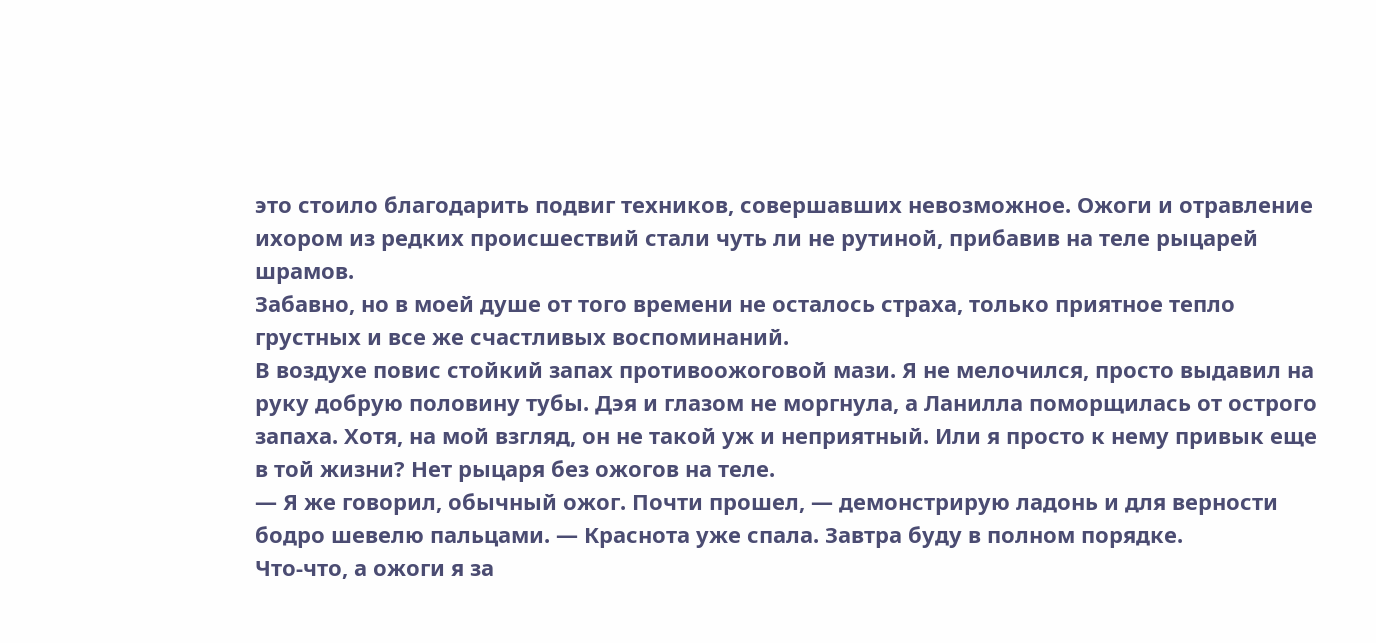это стоило благодарить подвиг техников, совершавших невозможное. Ожоги и отравление ихором из редких происшествий стали чуть ли не рутиной, прибавив на теле рыцарей шрамов.
Забавно, но в моей душе от того времени не осталось страха, только приятное тепло грустных и все же счастливых воспоминаний.
В воздухе повис стойкий запах противоожоговой мази. Я не мелочился, просто выдавил на руку добрую половину тубы. Дэя и глазом не моргнула, а Ланилла поморщилась от острого запаха. Хотя, на мой взгляд, он не такой уж и неприятный. Или я просто к нему привык еще в той жизни? Нет рыцаря без ожогов на теле.
— Я же говорил, обычный ожог. Почти прошел, — демонстрирую ладонь и для верности бодро шевелю пальцами. — Краснота уже спала. Завтра буду в полном порядке.
Что-что, а ожоги я за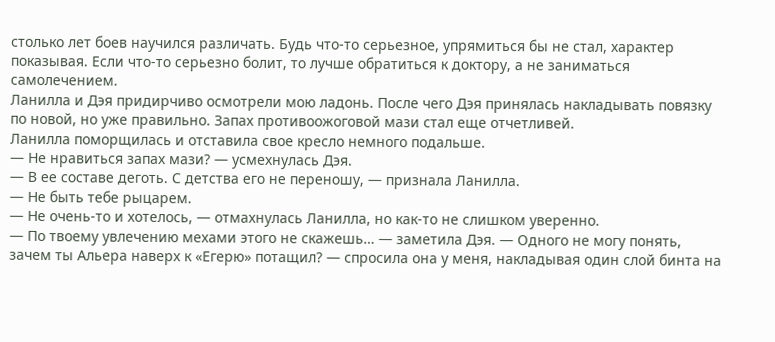столько лет боев научился различать. Будь что-то серьезное, упрямиться бы не стал, характер показывая. Если что-то серьезно болит, то лучше обратиться к доктору, а не заниматься самолечением.
Ланилла и Дэя придирчиво осмотрели мою ладонь. После чего Дэя принялась накладывать повязку по новой, но уже правильно. Запах противоожоговой мази стал еще отчетливей.
Ланилла поморщилась и отставила свое кресло немного подальше.
— Не нравиться запах мази? — усмехнулась Дэя.
— В ее составе деготь. С детства его не переношу, — признала Ланилла.
— Не быть тебе рыцарем.
— Не очень-то и хотелось, — отмахнулась Ланилла, но как-то не слишком уверенно.
— По твоему увлечению мехами этого не скажешь… — заметила Дэя. — Одного не могу понять, зачем ты Альера наверх к «Егерю» потащил? — спросила она у меня, накладывая один слой бинта на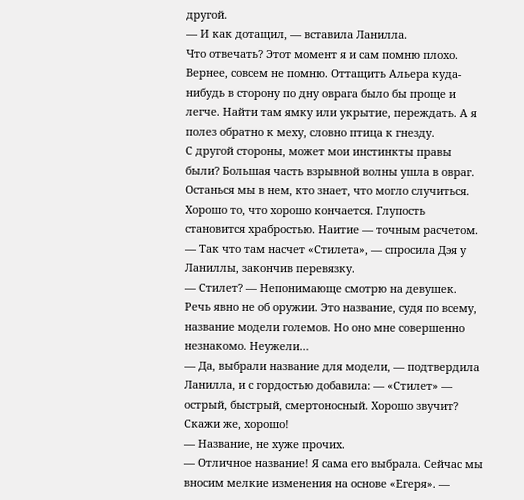другой.
— И как дотащил, — вставила Ланилла.
Что отвечать? Этот момент я и сам помню плохо. Вернее, совсем не помню. Оттащить Альера куда-нибудь в сторону по дну оврага было бы проще и легче. Найти там ямку или укрытие, переждать. А я полез обратно к меху, словно птица к гнезду.
С другой стороны, может мои инстинкты правы были? Большая часть взрывной волны ушла в овраг. Останься мы в нем, кто знает, что могло случиться.
Хорошо то, что хорошо кончается. Глупость становится храбростью. Наитие — точным расчетом.
— Так что там насчет «Стилета», — спросила Дэя у Ланиллы, закончив перевязку.
— Стилет? — Непонимающе смотрю на девушек. Речь явно не об оружии. Это название, судя по всему, название модели големов. Но оно мне совершенно незнакомо. Неужели…
— Да, выбрали название для модели, — подтвердила Ланилла, и с гордостью добавила: — «Стилет» — острый, быстрый, смертоносный. Хорошо звучит? Скажи же, хорошо!
— Название, не хуже прочих.
— Отличное название! Я сама его выбрала. Сейчас мы вносим мелкие изменения на основе «Егеря». —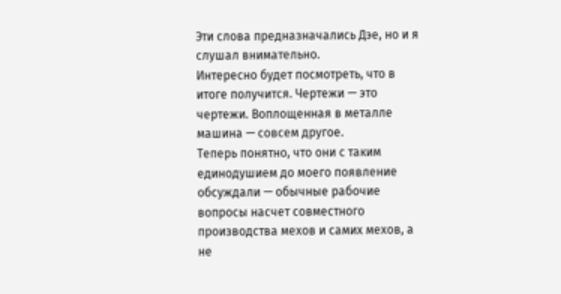Эти слова предназначались Дэе, но и я слушал внимательно.
Интересно будет посмотреть, что в итоге получится. Чертежи — это чертежи. Воплощенная в металле машина — совсем другое.
Теперь понятно, что они с таким единодушием до моего появление обсуждали — обычные рабочие вопросы насчет совместного производства мехов и самих мехов, а не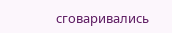сговаривались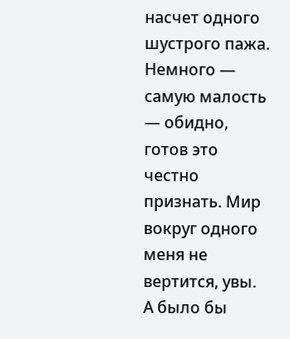насчет одного шустрого пажа. Немного — самую малость — обидно, готов это честно признать. Мир вокруг одного меня не вертится, увы. А было бы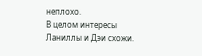неплохо.
В целом интересы Ланиллы и Дэи схожи.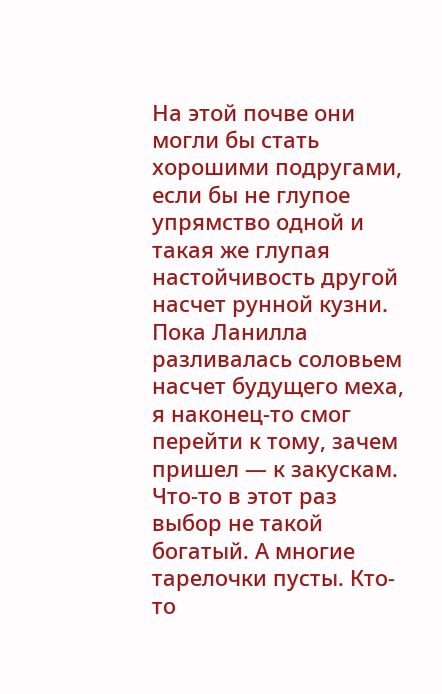На этой почве они могли бы стать хорошими подругами, если бы не глупое упрямство одной и такая же глупая настойчивость другой насчет рунной кузни.
Пока Ланилла разливалась соловьем насчет будущего меха, я наконец-то смог перейти к тому, зачем пришел — к закускам. Что-то в этот раз выбор не такой богатый. А многие тарелочки пусты. Кто-то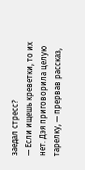заедал стресс?
— Если ищешь креветки, то их нет. Дэя приговорила целую тарелку, — прервав рассказ,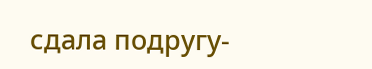сдала подругу-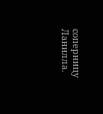соперницу Ланилла.